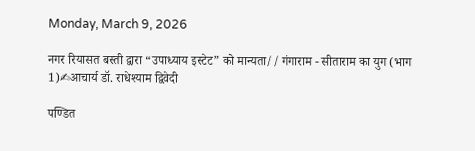Monday, March 9, 2026

नगर रियासत बस्ती द्वारा “उपाध्याय इस्टेट” को मान्यता// गंगाराम - सीताराम का युग (भाग 1)✍आचार्य डॉ. राधेश्याम द्विवेदी

पण्डित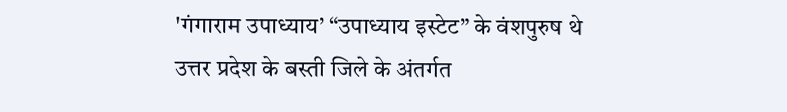'गंगाराम उपाध्याय’ “उपाध्याय इस्टेट” के वंशपुरुष थे
उत्तर प्रदेश के बस्ती जिले के अंतर्गत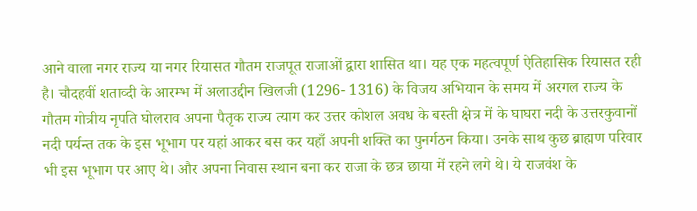आने वाला नगर राज्य या नगर रियासत गौतम राजपूत राजाओं द्वारा शासित था। यह एक महत्वपूर्ण ऐतिहासिक रियासत रही है। चौदहवीं शताव्दी के आरम्भ में अलाउद्दीन खिलजी (1296- 1316) के विजय अभियान के समय में अरगल राज्य के गौतम गोत्रीय नृपति घोलराव अपना पैतृक राज्य त्याग कर उत्तर कोशल अवध के बस्ती क्षेत्र में के घाघरा नदी के उत्तरकुवानों नदी पर्यन्त तक के इस भूभाग पर यहां आकर बस कर यहाँ अपनी शक्ति का पुनर्गठन किया। उनके साथ कुछ ब्राह्मण परिवार भी इस भूभाग पर आए थे। और अपना निवास स्थान बना कर राजा के छत्र छाया में रहने लगे थे। ये राजवंश के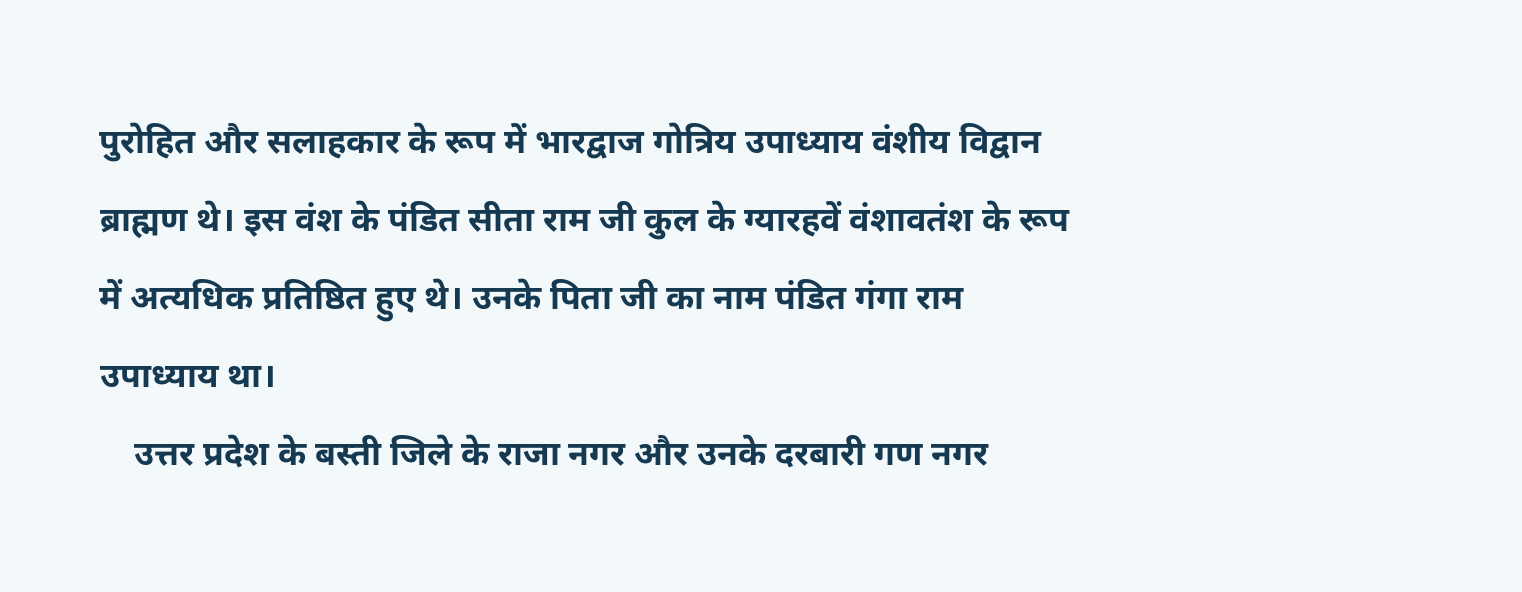पुरोहित और सलाहकार के रूप में भारद्वाज गोत्रिय उपाध्याय वंशीय विद्वान ब्राह्मण थे। इस वंश के पंडित सीता राम जी कुल के ग्यारहवें वंशावतंश के रूप में अत्यधिक प्रतिष्ठित हुए थे। उनके पिता जी का नाम पंडित गंगा राम उपाध्याय था।
    उत्तर प्रदेश के बस्ती जिले के राजा नगर और उनके दरबारी गण नगर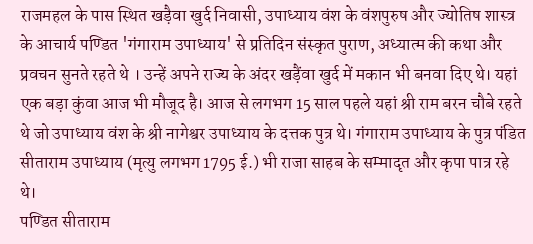राजमहल के पास स्थित खड़ैवा खुर्द निवासी, उपाध्याय वंश के वंशपुरुष और ज्योतिष शास्त्र के आचार्य पण्डित 'गंगाराम उपाध्याय' से प्रतिदिन संस्कृत पुराण, अध्यात्म की कथा और प्रवचन सुनते रहते थे । उन्हें अपने राज्य के अंदर खड़ैंवा खुर्द में मकान भी बनवा दिए थे। यहां एक बड़ा कुंवा आज भी मौजूद है। आज से लगभग 15 साल पहले यहां श्री राम बरन चौबे रहते थे जो उपाध्याय वंश के श्री नागेश्वर उपाध्याय के दत्तक पुत्र थे। गंगाराम उपाध्याय के पुत्र पंडित सीताराम उपाध्याय (मृत्यु लगभग 1795 ई.) भी राजा साहब के सम्मादृत और कृपा पात्र रहे थे।
पण्डित सीताराम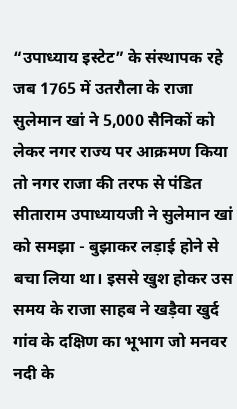“उपाध्याय इस्टेट” के संस्थापक रहे
जब 1765 में उतरौला के राजा सुलेमान खां ने 5,000 सैनिकों को लेकर नगर राज्य पर आक्रमण किया तो नगर राजा की तरफ से पंडित सीताराम उपाध्यायजी ने सुलेमान खां को समझा - बुझाकर लड़ाई होने से बचा लिया था। इससे खुश होकर उस समय के राजा साहब ने खड़ैवा खुर्द गांव के दक्षिण का भूभाग जो मनवर नदी के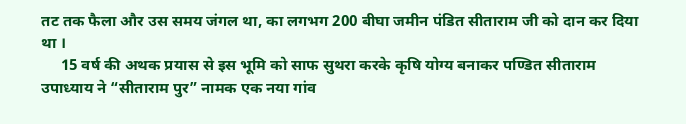तट तक फैला और उस समय जंगल था, का लगभग 200 बीघा जमीन पंडित सीताराम जी को दान कर दिया था ।
     15 वर्ष की अथक प्रयास से इस भूमि को साफ सुथरा करके कृषि योग्य बनाकर पण्डित सीताराम उपाध्याय ने “सीताराम पुर” नामक एक नया गांव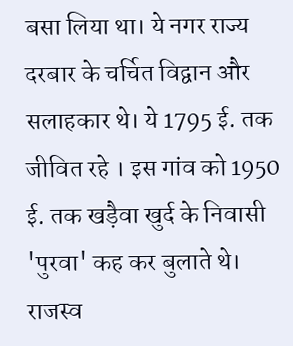बसा लिया था। ये नगर राज्य दरबार के चर्चित विद्वान और सलाहकार थे। ये 1795 ई. तक जीवित रहे । इस गांव को 1950 ई. तक खड़ैवा खुर्द के निवासी 'पुरवा' कह कर बुलाते थे। राजस्व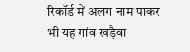रिकॉर्ड में अलग नाम पाकर भी यह गांव खड़ैवा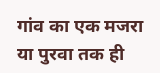गांव का एक मजरा या पुरवा तक ही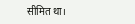सीमित था।